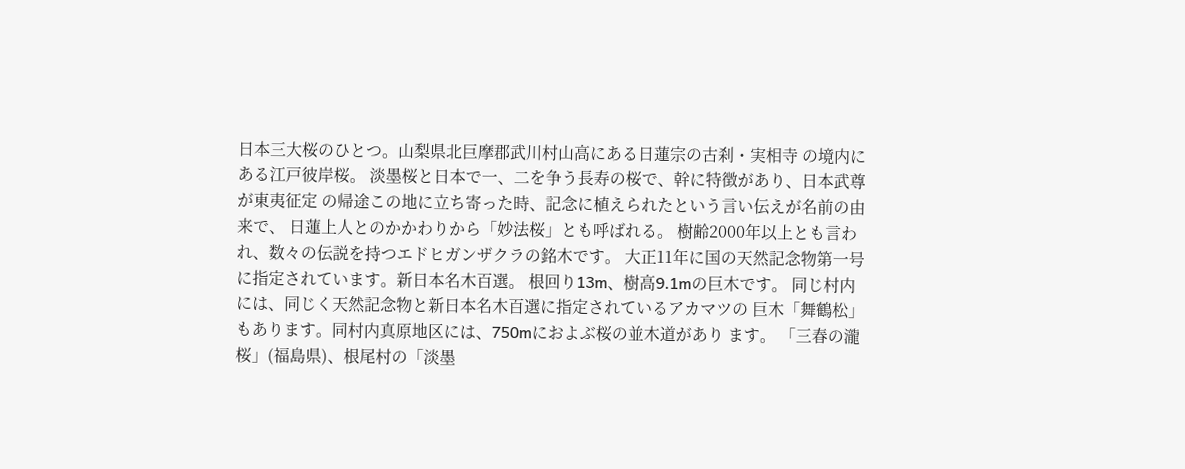日本三大桜のひとつ。山梨県北巨摩郡武川村山高にある日蓮宗の古刹・実相寺 の境内にある江戸彼岸桜。 淡墨桜と日本で一、二を争う長寿の桜で、幹に特徴があり、日本武尊が東夷征定 の帰途この地に立ち寄った時、記念に植えられたという言い伝えが名前の由来で、 日蓮上人とのかかわりから「妙法桜」とも呼ばれる。 樹齢2000年以上とも言われ、数々の伝説を持つエドヒガンザクラの銘木です。 大正11年に国の天然記念物第一号に指定されています。新日本名木百選。 根回り13m、樹高9.1mの巨木です。 同じ村内には、同じく天然記念物と新日本名木百選に指定されているアカマツの 巨木「舞鶴松」もあります。同村内真原地区には、750mにおよぶ桜の並木道があり ます。 「三春の瀧桜」(福島県)、根尾村の「淡墨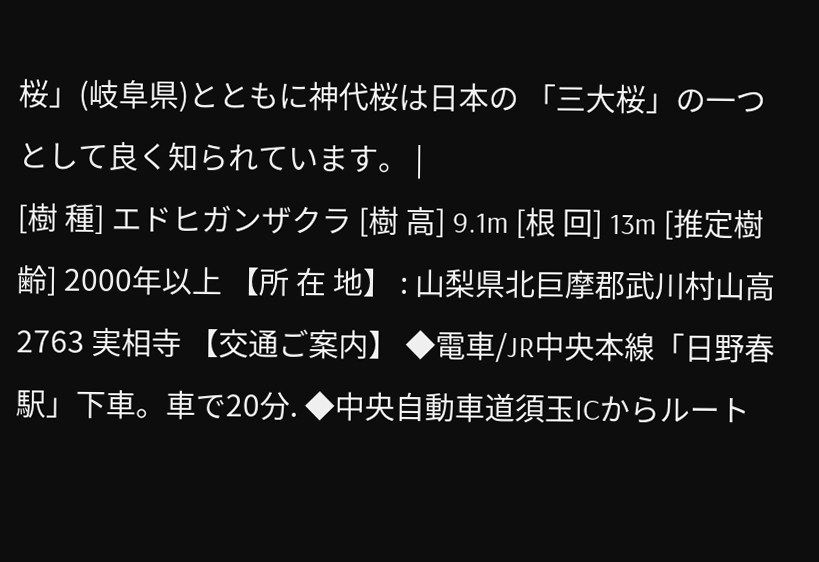桜」(岐阜県)とともに神代桜は日本の 「三大桜」の一つとして良く知られています。 |
[樹 種] エドヒガンザクラ [樹 高] 9.1m [根 回] 13m [推定樹齢] 2000年以上 【所 在 地】 : 山梨県北巨摩郡武川村山高2763 実相寺 【交通ご案内】 ◆電車/JR中央本線「日野春駅」下車。車で20分. ◆中央自動車道須玉ICからルート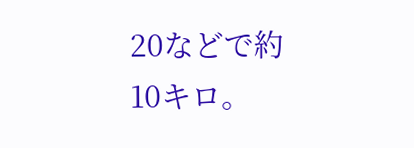20などで約10キロ。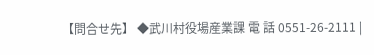【問合せ先】 ◆武川村役場産業課 電 話 0551-26-2111 |